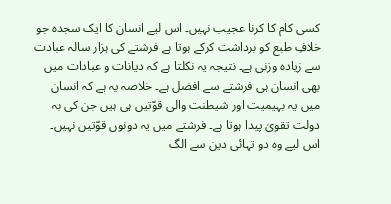کسی کام کا کرنا عجیب نہیں۔ اس لیے انسان کا ایک سجدہ جو خلافِ طبع کو برداشت کرکے ہوتا ہے فرشتے کی ہزار سالہ عبادت سے زیادہ وزنی ہے۔ نتیجہ یہ نکلتا ہے کہ دیانات و عبادات میں بھی انسان ہی فرشتے سے افضل ہے۔ خلاصہ یہ ہے کہ انسان میں یہ بہیمیت اور شیطنت والی قوّتیں ہی ہیں جن کی بہ دولت تقویٰ پیدا ہوتا ہے۔ فرشتے میں یہ دونوں قوّتیں نہیں۔ اس لیے وہ دو تہائی دین سے الگ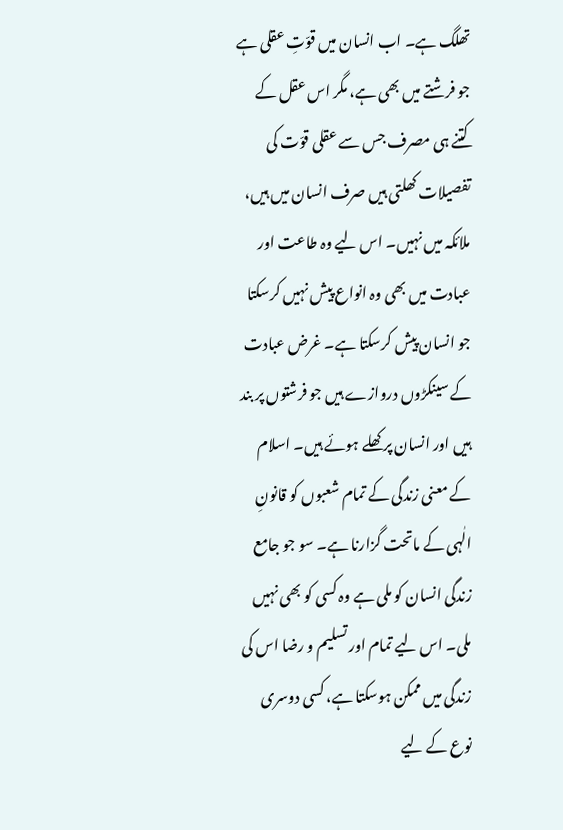تھلگ ہے۔ اب انسان میں قوّتِ عقلی ہے جو فرشتے میں بھی ہے، مگر اس عقل کے کتنے ہی مصرف جس سے عقلی قوّت کی تفصیلات کھلتی ہیں صرف انسان میں ہیں، ملائکہ میں نہیں۔ اس لیے وہ طاعت اور عبادت میں بھی وہ انواع پیش نہیں کرسکتا جو انسان پیش کرسکتا ہے۔ غرض عبادت کے سینکڑوں دروازے ہیں جو فرشتوں پر بند ہیں اور انسان پر کھلے ہوئے ہیں۔ اسلام کے معنی زندگی کے تمام شعبوں کو قانونِ الٰہی کے ماتحت گزارنا ہے۔ سو جو جامع زندگی انسان کو ملی ہے وہ کسی کو بھی نہیں ملی۔ اس لیے تمام اور تسلیم و رضا اس کی زندگی میں ممکن ہوسکتا ہے، کسی دوسری نوع کے لیے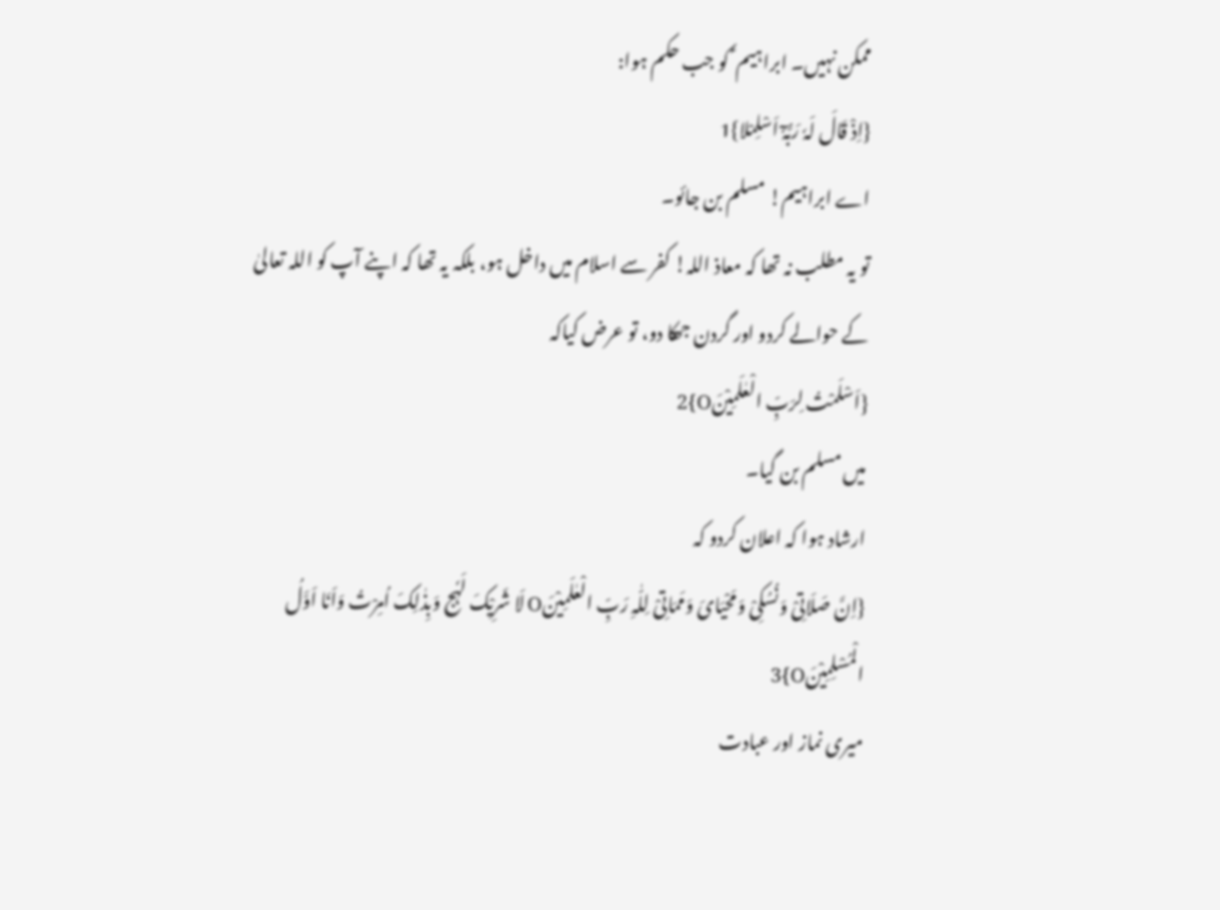ممکن نہیں۔ ابراہیم ؑ کو جب حکم ہوا:
{اِذْ قَالَ لَہٗ رَبُّہٗٓ اَسْلِمْلا}1
اے ابراہیم! مسلم بن جائو۔
تو یہ مطلب نہ تھا کہ معاذ اللہ! کفر سے اسلام میں داخل ہو، بلکہ یہ تھا کہ اپنے آپ کو اللہ تعالیٰ کے حوالے کردو اور گردن جھکا دو، تو عرض کیاکہ
{اَسْلَمْتُ لِرَبِّ الْعٰلَمِیْنَO}2
میں مسلم بن گیا۔
ارشاد ہوا کہ اعلان کردو کہ
{اِنَّ صَلَاتِیْ وَنُسُکِیْ وَمَحْیَایَ وَمَمَاتِیْ لِلّٰہِ رَبِّ الْعٰلَمِیْنَO لَا شَرِیْکَ لَہٗج وَبِذٰلِکَ اُمِرْتُ وَاَنَا اَوَّلُ الْمُسْلِمِیْنَO}3
میری نماز اور عبادت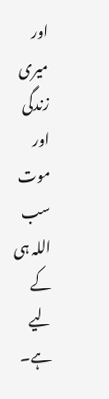اور میری زندگی اور موت سب اللہ ہی کے لیے ہے۔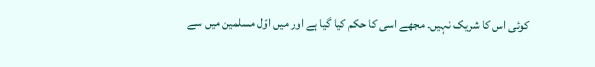کوئی اس کا شریک نہیں۔ مجھے اسی کا حکم کیا گیا ہے اور میں اوّل مسلمین میں سے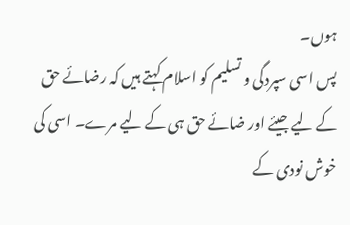ہوں۔
پس اسی سپردگی و تسلیم کو اسلام کہتے ہیں کہ رضائے حق کے لیے جیئے اور ضائے حق ہی کے لیے مرے۔ اسی کی خوش نودی کے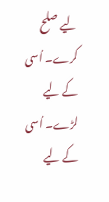لیے صلح کرے۔ اُسی کے لیے لڑے۔ اُسی کے لیے